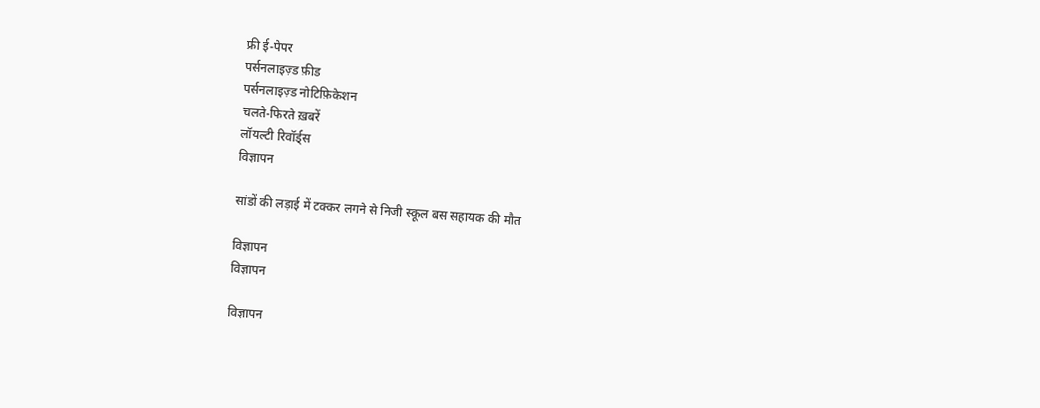फ्री ई-पेपर
पर्सनलाइज़्ड फ़ीड
पर्सनलाइज़्ड नोटिफ़िकेशन
चलते-फिरते ख़बरें
लॉयल्टी रिवॉर्ड्स
विज्ञापन

सांडों की लड़ाई में टक्कर लगने से निजी स्कूल बस सहायक की मौत

विज्ञापन
विज्ञापन

विज्ञापन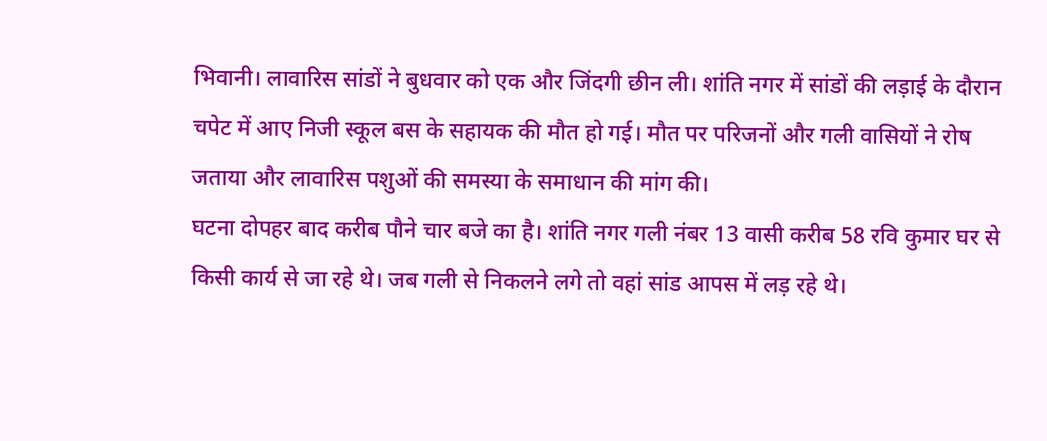भिवानी। लावारिस सांडों ने बुधवार को एक और जिंदगी छीन ली। शांति नगर में सांडों की लड़ाई के दौरान चपेट में आए निजी स्कूल बस के सहायक की मौत हो गई। मौत पर परिजनों और गली वासियों ने रोष जताया और लावारिस पशुओं की समस्या के समाधान की मांग की।
घटना दोपहर बाद करीब पौने चार बजे का है। शांति नगर गली नंबर 13 वासी करीब 58 रवि कुमार घर से किसी कार्य से जा रहे थे। जब गली से निकलने लगे तो वहां सांड आपस में लड़ रहे थे।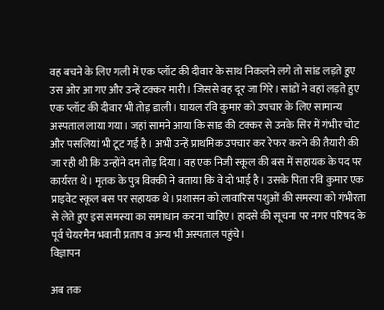वह बचने के लिए गली में एक प्लॉट की दीवार के साथ निकलने लगे तो सांड लड़ते हुए उस ओर आ गए और उन्हें टक्कर मारी। जिससे वह दूर जा गिरे। सांडों ने वहां लड़ते हुए एक प्लॉट की दीवार भी तोड़ डाली। घायल रवि कुमार को उपचार के लिए सामान्य अस्पताल लाया गया। जहां सामने आया कि साड की टक्कर से उनके सिर में गंभीर चोट और पसलियां भी टूट गई है। अभी उन्हें प्राथमिक उपचार कर रेफर करने की तैयारी की जा रही थी कि उन्होंने दम तोड़ दिया। वह एक निजी स्कूल की बस में सहायक के पद पर कार्यरत थे। मृतक के पुत्र विक्की ने बताया कि वे दो भाई है। उसके पिता रवि कुमार एक प्राइवेट स्कूल बस पर सहायक थे। प्रशासन को लावारिस पशुओं की समस्या को गंभीरता से लेते हुए इस समस्या का समाधान करना चाहिए। हादसे की सूचना पर नगर परिषद के पूर्व चेयरमैन भवानी प्रताप व अन्य भी अस्पताल पहुंचे।
विज्ञापन

अब तक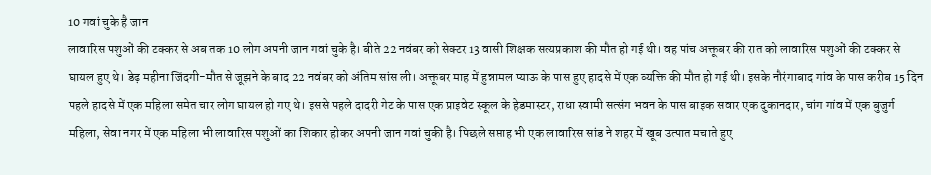10 गवां चुके है जान
लावारिस पशुओं की टक्कर से अब तक 10 लोग अपनी जान गवां चुके है। बीते 22 नवंबर को सेक्टर 13 वासी शिक्षक सत्यप्रकाश की मौत हो गई थी। वह पांच अक्तूबर की रात को लावारिस पशुओं की टक्कर से घायल हुए थे। डेढ़ महीना जिंदगी-मौत से जूझने के बाद 22 नवंबर को अंतिम सांस ली। अक्तूबर माह में हुन्नामल प्याऊ के पास हुए हादसे में एक व्यक्ति की मौत हो गई थी। इसके नौरंगाबाद गांव के पास करीब 15 दिन पहले हादसे में एक महिला समेत चार लोग घायल हो गए थे। इससे पहले दादरी गेट के पास एक प्राइवेट स्कूल के हेडमास्टर, राधा स्वामी सत्संग भवन के पास बाइक सवार एक दुकानदार, चांग गांव में एक बुजुर्ग महिला, सेवा नगर में एक महिला भी लावारिस पशुओं का शिकार होकर अपनी जान गवां चुकी है। पिछले सप्ताह भी एक लावारिस सांड ने शहर में खूब उत्पात मचाते हुए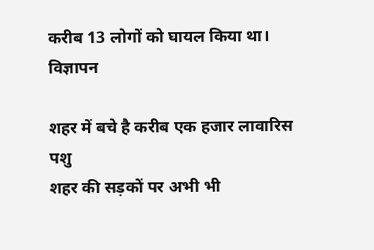करीब 13 लोगों को घायल किया था।
विज्ञापन

शहर में बचे है करीब एक हजार लावारिस पशु
शहर की सड़कों पर अभी भी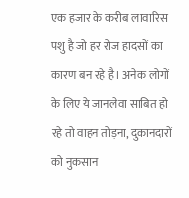एक हजार के करीब लावारिस पशु है जो हर रोज हादसों का कारण बन रहे है। अनेक लोगों के लिए ये जानलेवा साबित हो रहे तो वाहन तोड़ना, दुकानदारों को नुकसान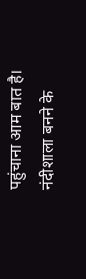पहुंचाना आम बात है। नंदीशाला बनने के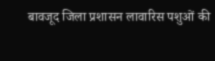बावजूद जिला प्रशासन लावारिस पशुओं की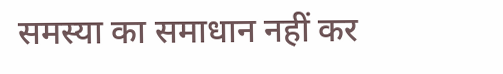समस्या का समाधान नहीं कर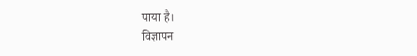पाया है।
विज्ञापन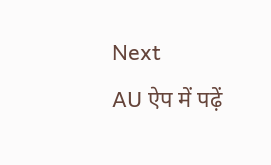Next
AU ऐप में पढ़ें